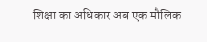शिक्षा का अधिकार अब एक मौलिक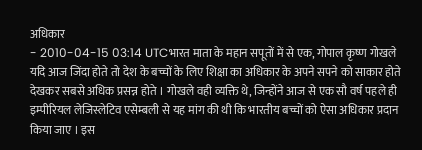अधिकार
- 2010-04-15 03:14 UTCभारत माता के महान सपूतों में से एक, गोपाल कृष्ण गोखले यदि आज जिंदा होते तो देश के बच्चों के लिए शिक्षा का अधिकार के अपने सपने को साकार होते देखकर सबसे अधिक प्रसन्न होते । गोखले वही व्यक्ति थे, जिन्होंने आज से एक सौ वर्ष पहले ही इम्पीरियल लेजिस्लेटिव एसेम्बली से यह मांग की थी कि भारतीय बच्चों को ऐसा अधिकार प्रदान किया जाए । इस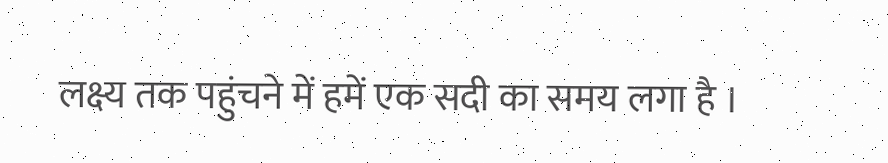लक्ष्य तक पहुंचने में हमें एक सदी का समय लगा है ।